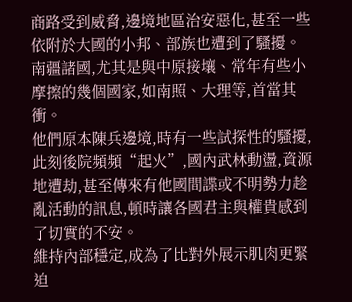商路受到威脅,邊境地區治安惡化,甚至一些依附於大國的小邦、部族也遭到了騷擾。
南疆諸國,尤其是與中原接壤、常年有些小摩擦的幾個國家,如南照、大理等,首當其衝。
他們原本陳兵邊境,時有一些試探性的騷擾,此刻後院頻頻“起火”,國內武林動盪,資源地遭劫,甚至傳來有他國間諜或不明勢力趁亂活動的訊息,頓時讓各國君主與權貴感到了切實的不安。
維持內部穩定,成為了比對外展示肌肉更緊迫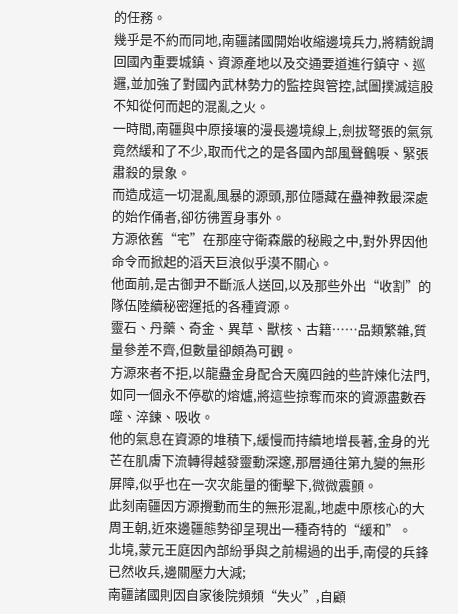的任務。
幾乎是不約而同地,南疆諸國開始收縮邊境兵力,將精銳調回國內重要城鎮、資源產地以及交通要道進行鎮守、巡邏,並加強了對國內武林勢力的監控與管控,試圖撲滅這股不知從何而起的混亂之火。
一時間,南疆與中原接壤的漫長邊境線上,劍拔弩張的氣氛竟然緩和了不少,取而代之的是各國內部風聲鶴唳、緊張肅殺的景象。
而造成這一切混亂風暴的源頭,那位隱藏在蠱神教最深處的始作俑者,卻彷彿置身事外。
方源依舊“宅”在那座守衛森嚴的秘殿之中,對外界因他命令而掀起的滔天巨浪似乎漠不關心。
他面前,是古御尹不斷派人送回,以及那些外出“收割”的隊伍陸續秘密運抵的各種資源。
靈石、丹藥、奇金、異草、獸核、古籍……品類繁雜,質量參差不齊,但數量卻頗為可觀。
方源來者不拒,以龍蠱金身配合天魔四蝕的些許煉化法門,如同一個永不停歇的熔爐,將這些掠奪而來的資源盡數吞噬、淬鍊、吸收。
他的氣息在資源的堆積下,緩慢而持續地增長著,金身的光芒在肌膚下流轉得越發靈動深邃,那層通往第九變的無形屏障,似乎也在一次次能量的衝擊下,微微震顫。
此刻南疆因方源攪動而生的無形混亂,地處中原核心的大周王朝,近來邊疆態勢卻呈現出一種奇特的“緩和”。
北境,蒙元王庭因內部紛爭與之前楊過的出手,南侵的兵鋒已然收兵,邊關壓力大減;
南疆諸國則因自家後院頻頻“失火”,自顧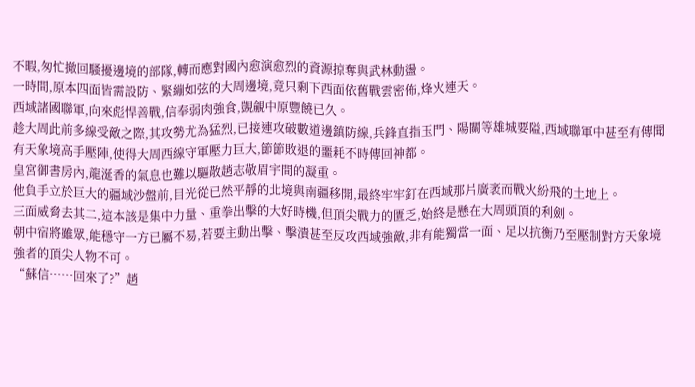不暇,匆忙撤回騷擾邊境的部隊,轉而應對國內愈演愈烈的資源掠奪與武林動盪。
一時間,原本四面皆需設防、緊繃如弦的大周邊境,竟只剩下西面依舊戰雲密佈,烽火連天。
西域諸國聯軍,向來彪悍善戰,信奉弱肉強食,覬覦中原豐饒已久。
趁大周此前多線受敵之際,其攻勢尤為猛烈,已接連攻破數道邊鎮防線,兵鋒直指玉門、陽關等雄城要隘,西域聯軍中甚至有傳聞有天象境高手壓陣,使得大周西線守軍壓力巨大,節節敗退的噩耗不時傳回神都。
皇宮御書房內,龍涎香的氣息也難以驅散趙志敬眉宇間的凝重。
他負手立於巨大的疆域沙盤前,目光從已然平靜的北境與南疆移開,最終牢牢釘在西域那片廣袤而戰火紛飛的土地上。
三面威脅去其二,這本該是集中力量、重拳出擊的大好時機,但頂尖戰力的匱乏,始終是懸在大周頭頂的利劍。
朝中宿將雖眾,能穩守一方已屬不易,若要主動出擊、擊潰甚至反攻西域強敵,非有能獨當一面、足以抗衡乃至壓制對方天象境強者的頂尖人物不可。
“蘇信……回來了?”趙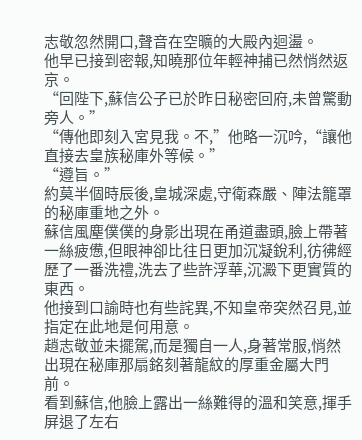志敬忽然開口,聲音在空曠的大殿內迴盪。
他早已接到密報,知曉那位年輕神捕已然悄然返京。
“回陛下,蘇信公子已於昨日秘密回府,未曾驚動旁人。”
“傳他即刻入宮見我。不,”他略一沉吟,“讓他直接去皇族秘庫外等候。”
“遵旨。”
約莫半個時辰後,皇城深處,守衛森嚴、陣法籠罩的秘庫重地之外。
蘇信風塵僕僕的身影出現在甬道盡頭,臉上帶著一絲疲憊,但眼神卻比往日更加沉凝銳利,彷彿經歷了一番洗禮,洗去了些許浮華,沉澱下更實質的東西。
他接到口諭時也有些詫異,不知皇帝突然召見,並指定在此地是何用意。
趙志敬並未擺駕,而是獨自一人,身著常服,悄然出現在秘庫那扇銘刻著龍紋的厚重金屬大門前。
看到蘇信,他臉上露出一絲難得的溫和笑意,揮手屏退了左右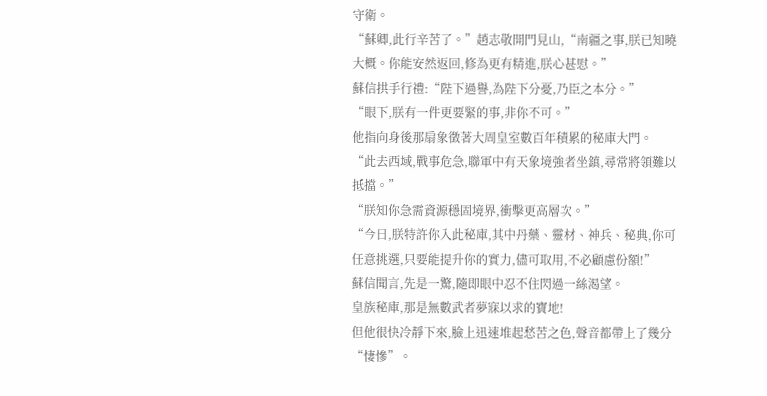守衛。
“蘇卿,此行辛苦了。”趙志敬開門見山,“南疆之事,朕已知曉大概。你能安然返回,修為更有精進,朕心甚慰。”
蘇信拱手行禮:“陛下過譽,為陛下分憂,乃臣之本分。”
“眼下,朕有一件更要緊的事,非你不可。”
他指向身後那扇象徵著大周皇室數百年積累的秘庫大門。
“此去西域,戰事危急,聯軍中有天象境強者坐鎮,尋常將領難以抵擋。”
“朕知你急需資源穩固境界,衝擊更高層次。”
“今日,朕特許你入此秘庫,其中丹藥、靈材、神兵、秘典,你可任意挑選,只要能提升你的實力,儘可取用,不必顧慮份額!”
蘇信聞言,先是一驚,隨即眼中忍不住閃過一絲渴望。
皇族秘庫,那是無數武者夢寐以求的寶地!
但他很快冷靜下來,臉上迅速堆起愁苦之色,聲音都帶上了幾分“悽慘”。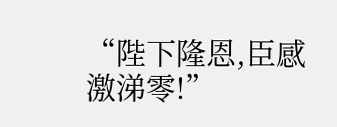“陛下隆恩,臣感激涕零!”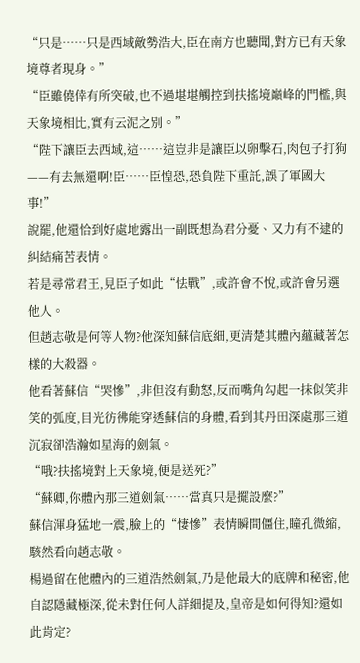“只是……只是西域敵勢浩大,臣在南方也聽聞,對方已有天象境尊者現身。”
“臣雖僥倖有所突破,也不過堪堪觸控到扶搖境巔峰的門檻,與天象境相比,實有云泥之別。”
“陛下讓臣去西域,這……這豈非是讓臣以卵擊石,肉包子打狗——有去無還啊!臣……臣惶恐,恐負陛下重託,誤了軍國大事!”
說罷,他還恰到好處地露出一副既想為君分憂、又力有不逮的糾結痛苦表情。
若是尋常君王,見臣子如此“怯戰”,或許會不悅,或許會另選他人。
但趙志敬是何等人物?他深知蘇信底細,更清楚其體內蘊藏著怎樣的大殺器。
他看著蘇信“哭慘”,非但沒有動怒,反而嘴角勾起一抹似笑非笑的弧度,目光彷彿能穿透蘇信的身體,看到其丹田深處那三道沉寂卻浩瀚如星海的劍氣。
“哦?扶搖境對上天象境,便是送死?”
“蘇卿,你體內那三道劍氣……當真只是擺設麼?”
蘇信渾身猛地一震,臉上的“悽慘”表情瞬間僵住,瞳孔微縮,駭然看向趙志敬。
楊過留在他體內的三道浩然劍氣,乃是他最大的底牌和秘密,他自認隱藏極深,從未對任何人詳細提及,皇帝是如何得知?還如此肯定?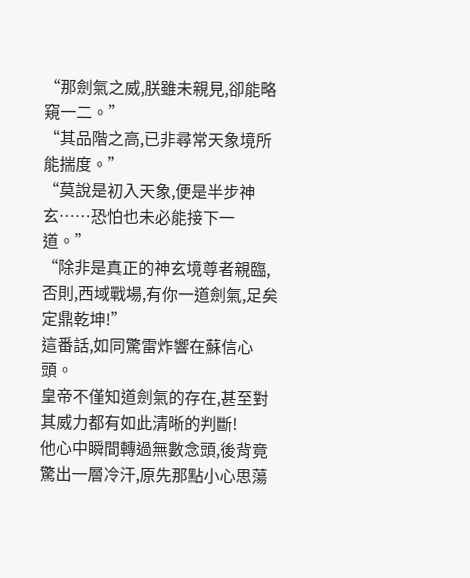“那劍氣之威,朕雖未親見,卻能略窺一二。”
“其品階之高,已非尋常天象境所能揣度。”
“莫說是初入天象,便是半步神玄……恐怕也未必能接下一道。”
“除非是真正的神玄境尊者親臨,否則,西域戰場,有你一道劍氣,足矣定鼎乾坤!”
這番話,如同驚雷炸響在蘇信心頭。
皇帝不僅知道劍氣的存在,甚至對其威力都有如此清晰的判斷!
他心中瞬間轉過無數念頭,後背竟驚出一層冷汗,原先那點小心思蕩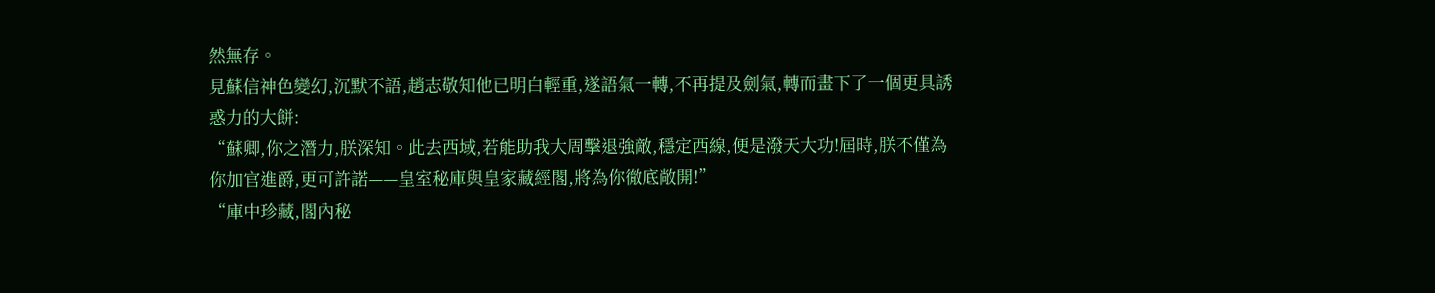然無存。
見蘇信神色變幻,沉默不語,趙志敬知他已明白輕重,遂語氣一轉,不再提及劍氣,轉而畫下了一個更具誘惑力的大餅:
“蘇卿,你之潛力,朕深知。此去西域,若能助我大周擊退強敵,穩定西線,便是潑天大功!屆時,朕不僅為你加官進爵,更可許諾——皇室秘庫與皇家藏經閣,將為你徹底敞開!”
“庫中珍藏,閣內秘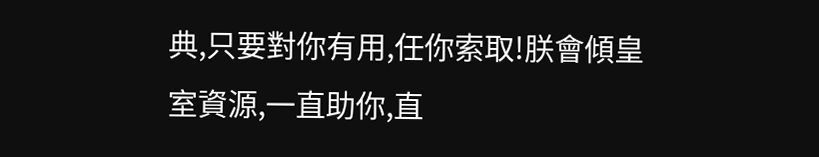典,只要對你有用,任你索取!朕會傾皇室資源,一直助你,直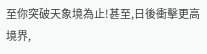至你突破天象境為止!甚至,日後衝擊更高境界,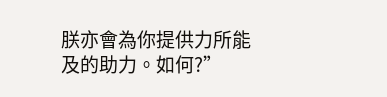朕亦會為你提供力所能及的助力。如何?”